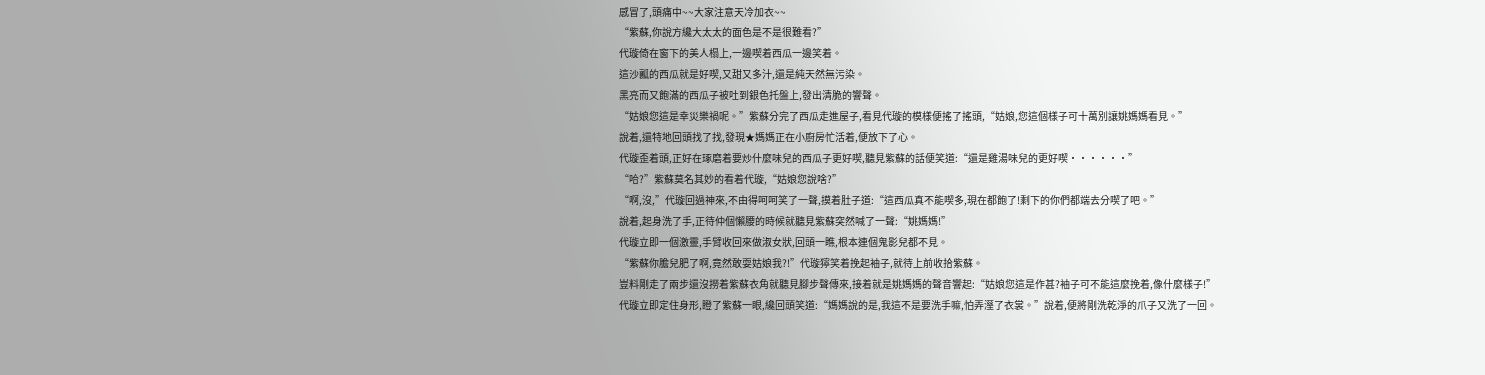感冒了,頭痛中~~大家注意天冷加衣~~
“紫蘇,你說方纔大太太的面色是不是很難看?”
代璇倚在窗下的美人榻上,一邊喫着西瓜一邊笑着。
這沙瓤的西瓜就是好喫,又甜又多汁,還是純天然無污染。
黑亮而又飽滿的西瓜子被吐到銀色托盤上,發出清脆的響聲。
“姑娘您這是幸災樂禍呢。”紫蘇分完了西瓜走進屋子,看見代璇的模樣便搖了搖頭,“姑娘,您這個樣子可十萬別讓姚媽媽看見。”
說着,還特地回頭找了找,發現★媽媽正在小廚房忙活着,便放下了心。
代璇歪着頭,正好在琢磨着要炒什麼味兒的西瓜子更好喫,聽見紫蘇的話便笑道:“還是雞湯味兒的更好喫······”
“哈?”紫蘇莫名其妙的看着代璇,“姑娘您說啥?”
“啊,沒,”代璇回過神來,不由得呵呵笑了一聲,摸着肚子道:“這西瓜真不能喫多,現在都飽了!剩下的你們都端去分喫了吧。”
說着,起身洗了手,正待仲個懶腰的時候就聽見紫蘇突然喊了一聲:“姚媽媽!”
代璇立即一個激靈,手臂收回來做淑女狀,回頭一瞧,根本連個鬼影兒都不見。
“紫蘇你膽兒肥了啊,竟然敢耍姑娘我?!”代璇獰笑着挽起袖子,就待上前收拾紫蘇。
豈料剛走了兩步還沒撈着紫蘇衣角就聽見腳步聲傳來,接着就是姚媽媽的聲音響起:“姑娘您這是作甚?袖子可不能這麼挽着,像什麼樣子!”
代璇立即定住身形,瞪了紫蘇一眼,纔回頭笑道:“媽媽說的是,我這不是要洗手嘛,怕弄溼了衣裳。”說着,便將剛洗乾淨的爪子又洗了一回。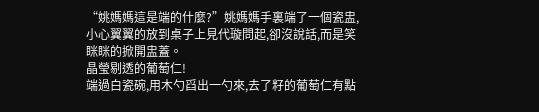“姚媽媽這是端的什麼?”姚媽媽手裏端了一個瓷盅,小心翼翼的放到桌子上見代璇問起,卻沒說話,而是笑眯眯的掀開盅蓋。
晶瑩剔透的葡萄仁!
端過白瓷碗,用木勺舀出一勺來,去了籽的葡萄仁有點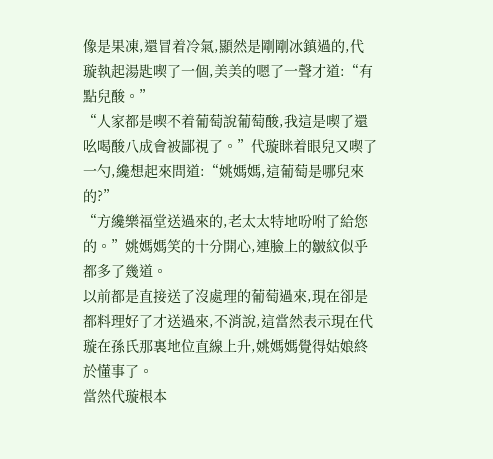像是果凍,還冒着冷氣,顯然是剛剛冰鎮過的,代璇執起湯匙喫了一個,美美的嗯了一聲才道:“有點兒酸。”
“人家都是喫不着葡萄說葡萄酸,我這是喫了還吆喝酸八成會被鄙視了。”代璇眯着眼兒又喫了一勺,纔想起來問道:“姚媽媽,這葡萄是哪兒來的?”
“方纔樂福堂送過來的,老太太特地吩咐了給您的。”姚媽媽笑的十分開心,連臉上的皺紋似乎都多了幾道。
以前都是直接送了沒處理的葡萄過來,現在卻是都料理好了才送過來,不消說,這當然表示現在代璇在孫氏那裏地位直線上升,姚媽媽覺得姑娘終於懂事了。
當然代璇根本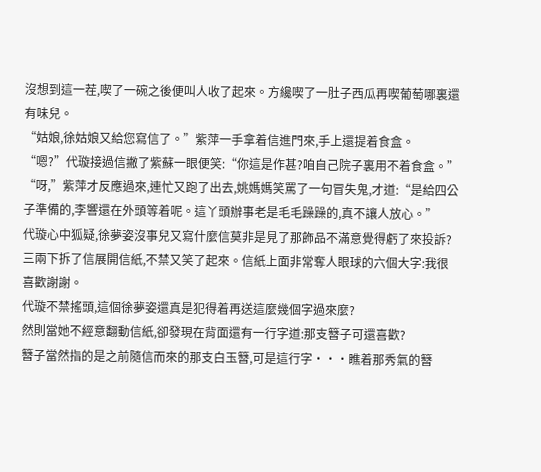沒想到這一茬,喫了一碗之後便叫人收了起來。方纔喫了一肚子西瓜再喫葡萄哪裏還有味兒。
“姑娘,徐姑娘又給您寫信了。”紫萍一手拿着信進門來,手上還提着食盒。
“嗯?”代璇接過信撇了紫蘇一眼便笑:“你這是作甚?咱自己院子裏用不着食盒。”
“呀,”紫萍才反應過來,連忙又跑了出去,姚媽媽笑罵了一句冒失鬼,才道:“是給四公子準備的,李響還在外頭等着呢。這丫頭辦事老是毛毛躁躁的,真不讓人放心。”
代璇心中狐疑,徐夢姿沒事兒又寫什麼信莫非是見了那飾品不滿意覺得虧了來投訴?
三兩下拆了信展開信紙,不禁又笑了起來。信紙上面非常奪人眼球的六個大字:我很喜歡謝謝。
代璇不禁搖頭,這個徐夢姿還真是犯得着再送這麼幾個字過來麼?
然則當她不經意翻動信紙,卻發現在背面還有一行字道:那支簪子可還喜歡?
簪子當然指的是之前隨信而來的那支白玉簪,可是這行字···瞧着那秀氣的簪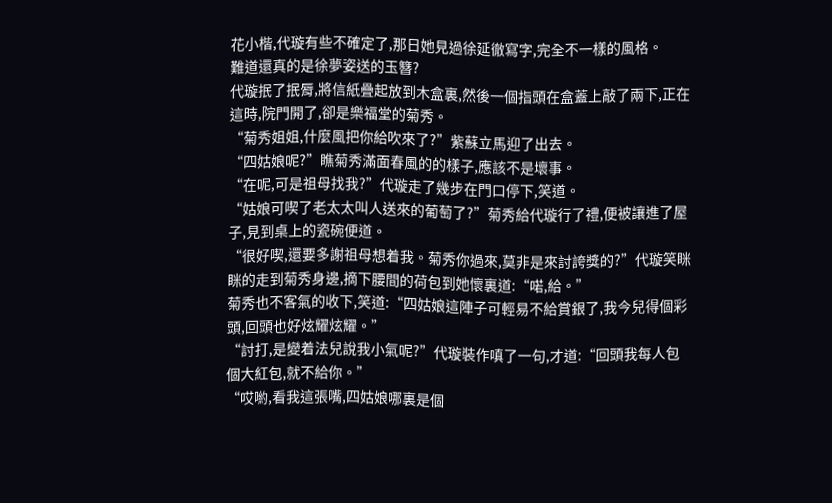花小楷,代璇有些不確定了,那日她見過徐延徹寫字,完全不一樣的風格。
難道還真的是徐夢姿送的玉簪?
代璇抿了抿脣,將信紙疊起放到木盒裏,然後一個指頭在盒蓋上敲了兩下,正在這時,院門開了,卻是樂福堂的菊秀。
“菊秀姐姐,什麼風把你給吹來了?”紫蘇立馬迎了出去。
“四姑娘呢?”瞧菊秀滿面春風的的樣子,應該不是壞事。
“在呢,可是祖母找我?”代璇走了幾步在門口停下,笑道。
“姑娘可喫了老太太叫人送來的葡萄了?”菊秀給代璇行了禮,便被讓進了屋子,見到桌上的瓷碗便道。
“很好喫,還要多謝祖母想着我。菊秀你過來,莫非是來討誇獎的?”代璇笑眯眯的走到菊秀身邊,摘下腰間的荷包到她懷裏道:“喏,給。”
菊秀也不客氣的收下,笑道:“四姑娘這陣子可輕易不給賞銀了,我今兒得個彩頭,回頭也好炫耀炫耀。”
“討打,是變着法兒說我小氣呢?”代璇裝作嗔了一句,才道:“回頭我每人包個大紅包,就不給你。”
“哎喲,看我這張嘴,四姑娘哪裏是個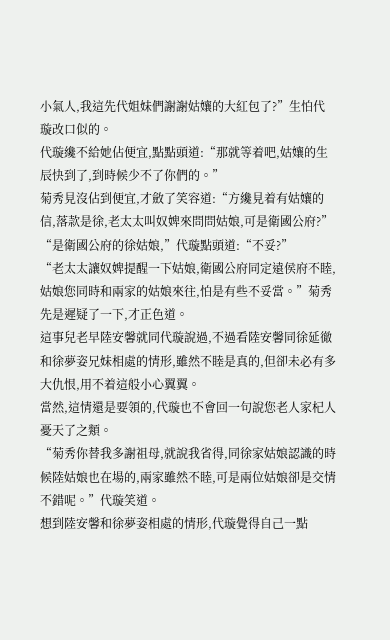小氣人,我這先代姐妹們謝謝姑孃的大紅包了?”生怕代璇改口似的。
代璇纔不給她佔便宜,點點頭道:“那就等着吧,姑孃的生辰快到了,到時候少不了你們的。”
菊秀見沒佔到便宜,才斂了笑容道:“方纔見着有姑孃的信,落款是徐,老太太叫奴婢來問問姑娘,可是衛國公府?”
“是衛國公府的徐姑娘,”代璇點頭道:“不妥?”
“老太太讓奴婢提醒一下姑娘,衛國公府同定遠侯府不睦,姑娘您同時和兩家的姑娘來往,怕是有些不妥當。”菊秀先是遲疑了一下,才正色道。
這事兒老早陸安馨就同代璇說過,不過看陸安馨同徐延徹和徐夢姿兄妹相處的情形,雖然不睦是真的,但卻未必有多大仇恨,用不着這般小心翼翼。
當然,這情還是要領的,代璇也不會回一句說您老人家杞人憂天了之類。
“菊秀你替我多謝祖母,就說我省得,同徐家姑娘認識的時候陸姑娘也在場的,兩家雖然不睦,可是兩位姑娘卻是交情不錯呢。”代璇笑道。
想到陸安馨和徐夢姿相處的情形,代璇覺得自己一點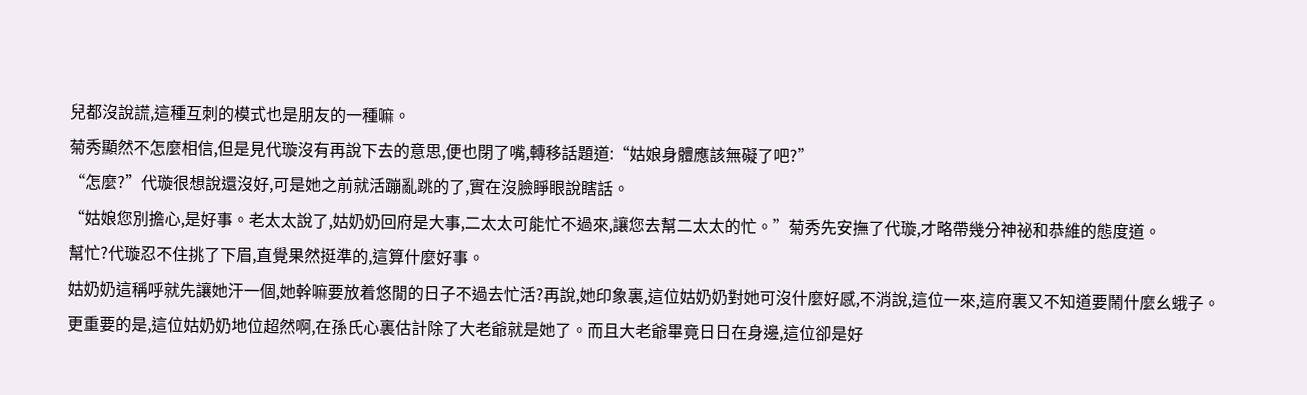兒都沒說謊,這種互刺的模式也是朋友的一種嘛。
菊秀顯然不怎麼相信,但是見代璇沒有再說下去的意思,便也閉了嘴,轉移話題道:“姑娘身體應該無礙了吧?”
“怎麼?”代璇很想說還沒好,可是她之前就活蹦亂跳的了,實在沒臉睜眼說瞎話。
“姑娘您別擔心,是好事。老太太說了,姑奶奶回府是大事,二太太可能忙不過來,讓您去幫二太太的忙。”菊秀先安撫了代璇,才略帶幾分神祕和恭維的態度道。
幫忙?代璇忍不住挑了下眉,直覺果然挺準的,這算什麼好事。
姑奶奶這稱呼就先讓她汗一個,她幹嘛要放着悠閒的日子不過去忙活?再說,她印象裏,這位姑奶奶對她可沒什麼好感,不消說,這位一來,這府裏又不知道要鬧什麼幺蛾子。
更重要的是,這位姑奶奶地位超然啊,在孫氏心裏估計除了大老爺就是她了。而且大老爺畢竟日日在身邊,這位卻是好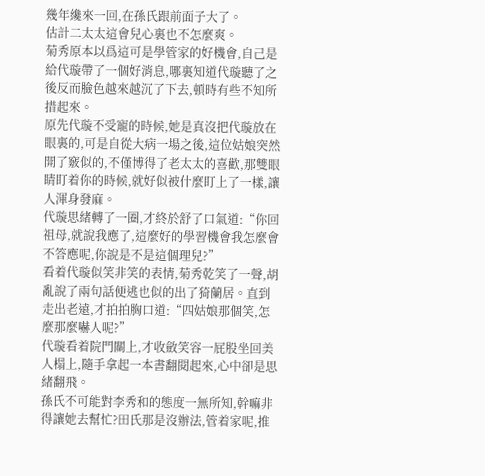幾年纔來一回,在孫氏跟前面子大了。
估計二太太這會兒心裏也不怎麼爽。
菊秀原本以爲這可是學管家的好機會,自己是給代璇帶了一個好消息,哪裏知道代璇聽了之後反而臉色越來越沉了下去,頓時有些不知所措起來。
原先代璇不受寵的時候,她是真沒把代璇放在眼裏的,可是自從大病一場之後,這位姑娘突然開了竅似的,不僅博得了老太太的喜歡,那雙眼睛盯着你的時候,就好似被什麼盯上了一樣,讓人渾身發麻。
代璇思緒轉了一圈,才終於舒了口氣道:“你回祖母,就說我應了,這麼好的學習機會我怎麼會不答應呢,你說是不是這個理兒?”
看着代璇似笑非笑的表情,菊秀乾笑了一聲,胡亂說了兩句話便逃也似的出了猗蘭居。直到走出老遠,才拍拍胸口道:“四姑娘那個笑,怎麼那麼嚇人呢?”
代璇看着院門關上,才收斂笑容一屁股坐回美人榻上,隨手拿起一本書翻閱起來,心中卻是思緒翻飛。
孫氏不可能對李秀和的態度一無所知,幹嘛非得讓她去幫忙?田氏那是沒辦法,管着家呢,推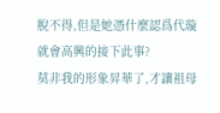脫不得,但是她憑什麼認爲代璇就會高興的接下此事?
莫非我的形象昇華了,才讓祖母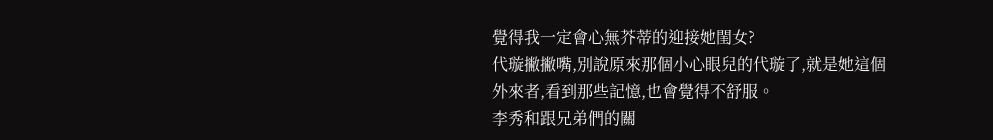覺得我一定會心無芥蒂的迎接她閨女?
代璇撇撇嘴,別說原來那個小心眼兒的代璇了,就是她這個外來者,看到那些記憶,也會覺得不舒服。
李秀和跟兄弟們的關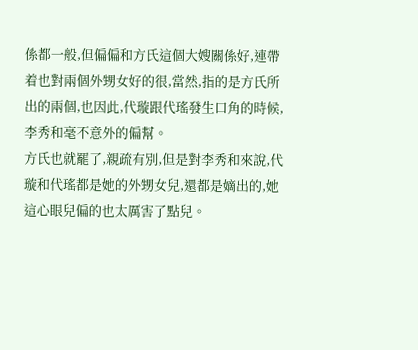係都一般,但偏偏和方氏這個大嫂關係好,連帶着也對兩個外甥女好的很,當然,指的是方氏所出的兩個,也因此,代璇跟代瑤發生口角的時候,李秀和毫不意外的偏幫。
方氏也就罷了,親疏有別,但是對李秀和來說,代璇和代瑤都是她的外甥女兒,還都是嫡出的,她這心眼兒偏的也太厲害了點兒。